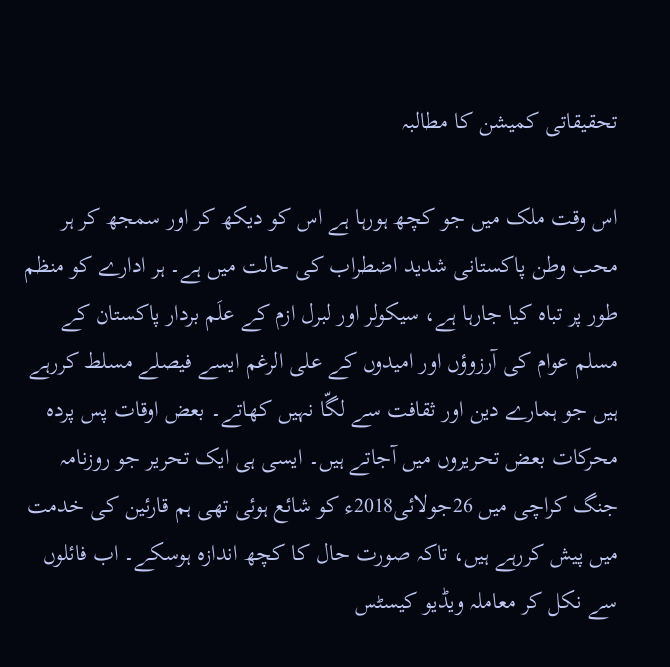تحقیقاتی کمیشن کا مطالبہ

اس وقت ملک میں جو کچھ ہورہا ہے اس کو دیکھ کر اور سمجھ کر ہر محب وطن پاکستانی شدید اضطراب کی حالت میں ہے۔ ہر ادارے کو منظم طور پر تباہ کیا جارہا ہے، سیکولر اور لبرل ازم کے علَم بردار پاکستان کے مسلم عوام کی آرزوؤں اور امیدوں کے علی الرغم ایسے فیصلے مسلط کررہے ہیں جو ہمارے دین اور ثقافت سے لگّا نہیں کھاتے۔ بعض اوقات پس پردہ محرکات بعض تحریروں میں آجاتے ہیں۔ ایسی ہی ایک تحریر جو روزنامہ جنگ کراچی میں 26جولائی2018ء کو شائع ہوئی تھی ہم قارئین کی خدمت میں پیش کررہے ہیں، تاکہ صورت حال کا کچھ اندازہ ہوسکے۔ اب فائلوں سے نکل کر معاملہ ویڈیو کیسٹس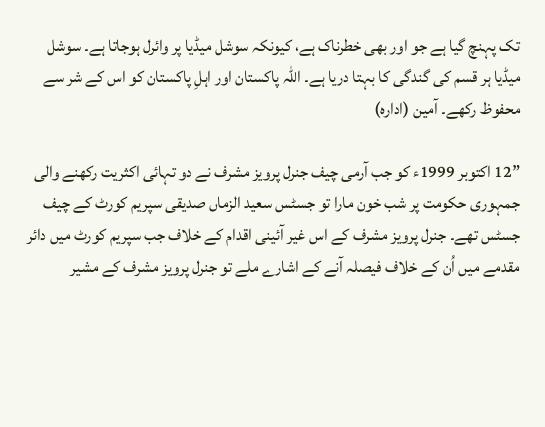تک پہنچ گیا ہے جو اور بھی خطرناک ہے، کیونکہ سوشل میڈیا پر وائرل ہوجاتا ہے۔ سوشل میڈیا ہر قسم کی گندگی کا بہتا دریا ہے۔ اللہ پاکستان اور اہلِ پاکستان کو اس کے شر سے محفوظ رکھے۔ آمین (ادارہ)

”12 اکتوبر 1999ء کو جب آرمی چیف جنرل پرویز مشرف نے دو تہائی اکثریت رکھنے والی جمہوری حکومت پر شب خون مارا تو جسٹس سعید الزماں صدیقی سپریم کورٹ کے چیف جسٹس تھے۔ جنرل پرویز مشرف کے اس غیر آئینی اقدام کے خلاف جب سپریم کورٹ میں دائر مقدمے میں اُن کے خلاف فیصلہ آنے کے اشارے ملے تو جنرل پرویز مشرف کے مشیر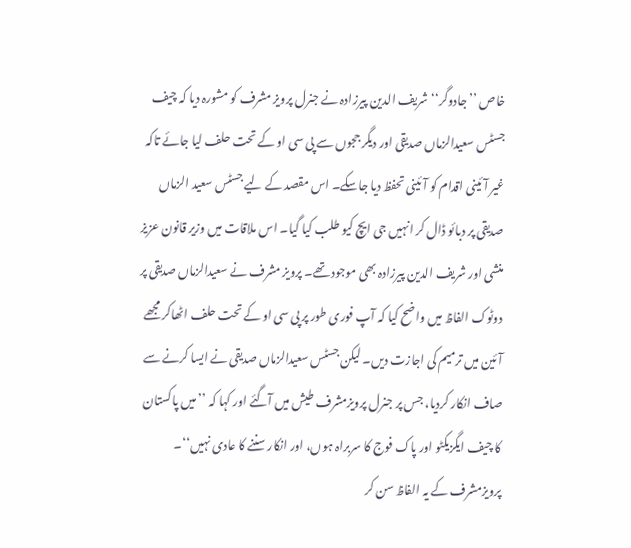خاص ’’جادوگر‘‘ شریف الدین پیرزادہ نے جنرل پرویز مشرف کو مشورہ دیا کہ چیف جسٹس سعیدالزماں صدیقی اور دیگر ججوں سے پی سی او کے تحت حلف لیا جائے تاکہ غیر آئینی اقدام کو آئینی تحفظ دیا جاسکے۔ اس مقصد کے لیے جسٹس سعید الزماں صدیقی پر دبائو ڈال کر انہیں جی ایچ کیو طلب کیا گیا۔ اس ملاقات میں وزیر قانون عزیز منشی اور شریف الدین پیرزادہ بھی موجود تھے۔ پرویز مشرف نے سعیدالزماں صدیقی پر دوٹوک الفاظ میں واضح کیا کہ آپ فوری طور پر پی سی او کے تحت حلف اٹھاکر مجھے آئین میں ترمیم کی اجازت دیں۔ لیکن جسٹس سعیدالزماں صدیقی نے ایسا کرنے سے صاف انکار کردیا، جس پر جنرل پرویزمشرف طیش میں آگئے اور کہا کہ ’’میں پاکستان کا چیف ایگزیکٹو اور پاک فوج کا سربراہ ہوں، اور انکار سننے کا عادی نہیں‘‘۔ پرویزمشرف کے یہ الفاظ سن کر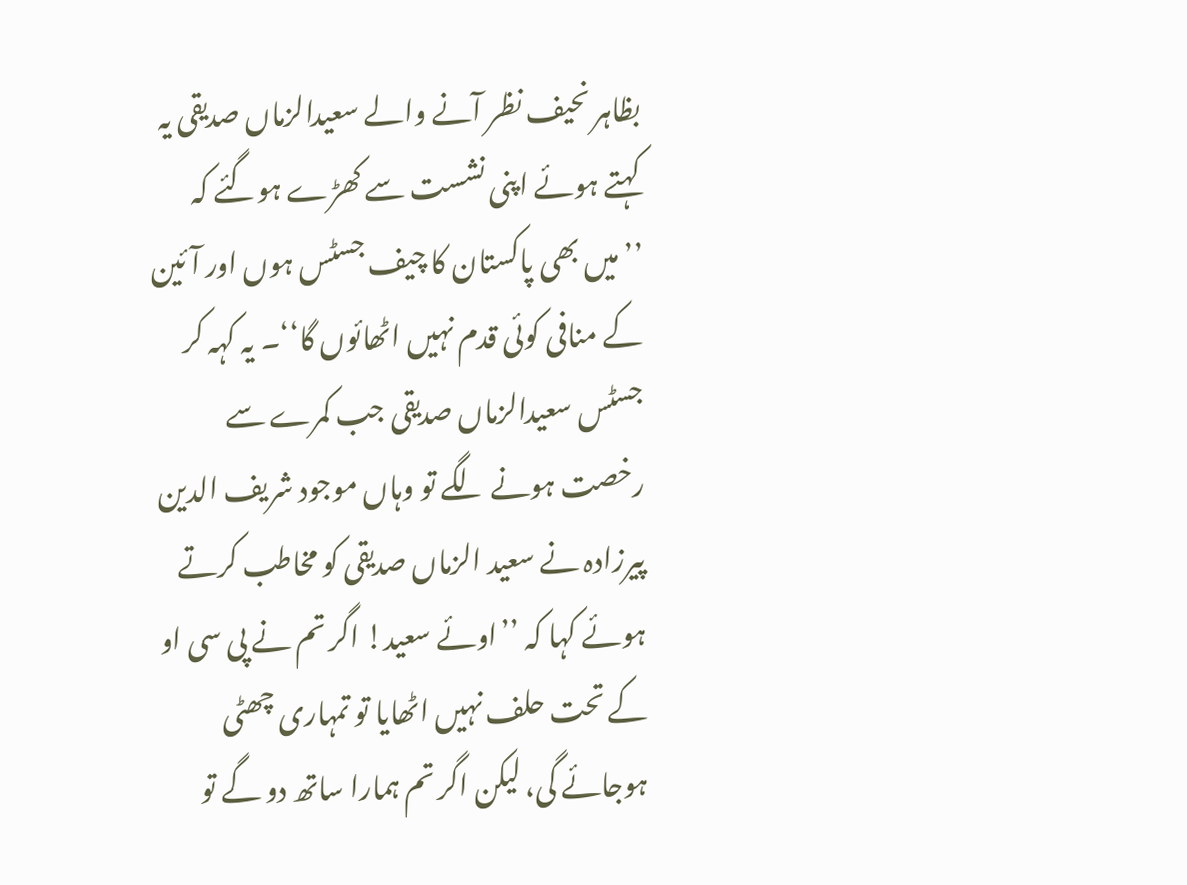بظاہر نحیف نظر آنے والے سعیدالزماں صدیقی یہ کہتے ہوئے اپنی نشست سے کھڑے ہوگئے کہ ’’میں بھی پاکستان کا چیف جسٹس ہوں اور آئین کے منافی کوئی قدم نہیں اٹھائوں گا‘‘۔ یہ کہہ کر جسٹس سعیدالزماں صدیقی جب کمرے سے رخصت ہونے لگے تو وہاں موجود شریف الدین پیرزادہ نے سعید الزماں صدیقی کو مخاطب کرتے ہوئے کہا کہ ’’اوئے سعید! اگر تم نے پی سی او کے تحت حلف نہیں اٹھایا تو تمہاری چھٹی ہوجائے گی، لیکن اگر تم ہمارا ساتھ دو گے تو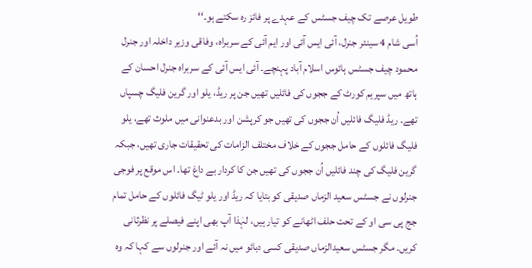طویل عرصے تک چیف جسٹس کے عہدے پر فائز رہ سکتے ہو۔‘‘
اُسی شام 4 سینئر جنرل، آئی ایس آئی اور ایم آئی کے سربراہ، وفاقی وزیر داخلہ اور جنرل محمود چیف جسٹس ہائوس اسلام آباد پہنچے۔ آئی ایس آئی کے سربراہ جنرل احسان کے ہاتھ میں سپریم کورٹ کے ججوں کی فائلیں تھیں جن پر ریڈ، یلو اور گرین فلیگ چسپاں تھے۔ ریڈ فلیگ فائلیں اُن ججوں کی تھیں جو کرپشن اور بدعنوانی میں ملوث تھے، یلو فلیگ فائلوں کے حامل ججوں کے خلاف مختلف الزامات کی تحقیقات جاری تھیں، جبکہ گرین فلیگ کی چند فائلیں اُن ججوں کی تھیں جن کا کردار بے داغ تھا۔ اس موقع پر فوجی جنرلوں نے جسٹس سعید الزماں صدیقی کو بتایا کہ ریڈ اور یلو ٹیگ فائلوں کے حامل تمام جج پی سی او کے تحت حلف اٹھانے کو تیار ہیں، لہٰذا آپ بھی اپنے فیصلے پر نظرثانی کریں۔ مگر جسٹس سعیدالزماں صدیقی کسی دبائو میں نہ آئے اور جنرلوں سے کہا کہ وہ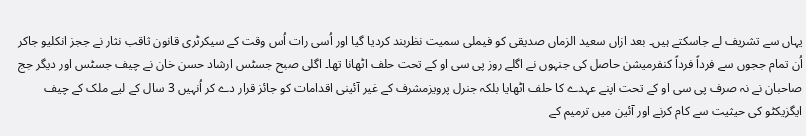یہاں سے تشریف لے جاسکتے ہیں۔ بعد ازاں سعید الزماں صدیقی کو فیملی سمیت نظربند کردیا گیا اور اُسی رات اُس وقت کے سیکرٹری قانون ثاقب نثار نے ججز انکلیو جاکر اُن تمام ججوں سے فرداً فرداً کنفرمیشن حاصل کی جنہوں نے اگلے روز پی سی او کے تحت حلف اٹھانا تھا۔ اگلی صبح جسٹس ارشاد حسن خان نے چیف جسٹس اور دیگر جج صاحبان نے نہ صرف پی سی او کے تحت اپنے عہدے کا حلف اٹھایا بلکہ جنرل پرویزمشرف کے غیر آئینی اقدامات کو جائز قرار دے کر اُنہیں 3 سال کے لیے ملک کے چیف ایگزیکٹو کی حیثیت سے کام کرنے اور آئین میں ترمیم کے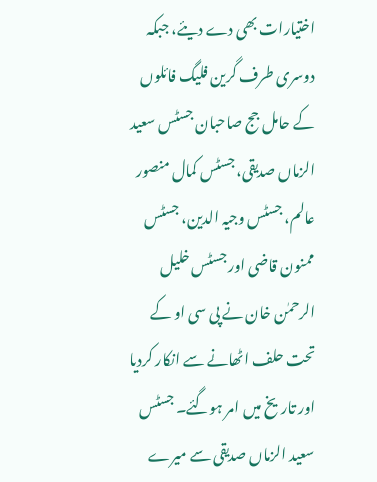اختیارات بھی دے دیئے، جبکہ دوسری طرف گرین فلیگ فائلوں کے حامل جج صاحبان جسٹس سعید الزماں صدیقی، جسٹس کمال منصور عالم، جسٹس وجیہ الدین، جسٹس ممنون قاضی اور جسٹس خلیل الرحمٰن خان نے پی سی او کے تحت حلف اٹھانے سے انکار کردیا اور تاریخ میں امر ہوگئے۔ جسٹس سعید الزماں صدیقی سے میرے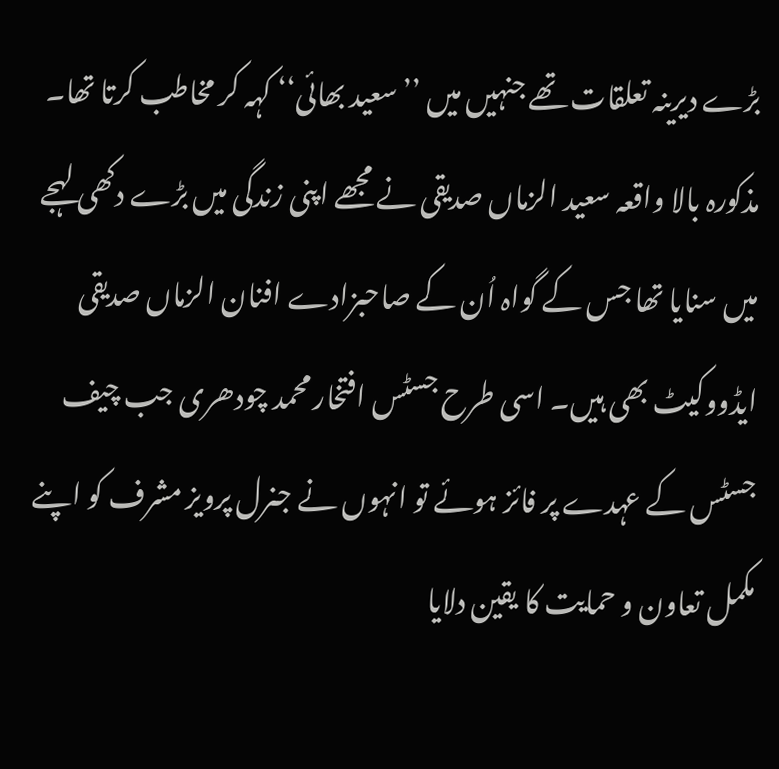بڑے دیرینہ تعلقات تھے جنہیں میں ’’سعید بھائی‘‘ کہہ کر مخاطب کرتا تھا۔ مذکورہ بالا واقعہ سعید الزماں صدیقی نے مجھے اپنی زندگی میں بڑے دکھی لہجے میں سنایا تھا جس کے گواہ اُن کے صاحبزادے افنان الزماں صدیقی ایڈووکیٹ بھی ہیں۔ اسی طرح جسٹس افتخار محمد چودھری جب چیف جسٹس کے عہدے پر فائز ہوئے تو انہوں نے جنرل پرویز مشرف کو اپنے مکمل تعاون و حمایت کا یقین دلایا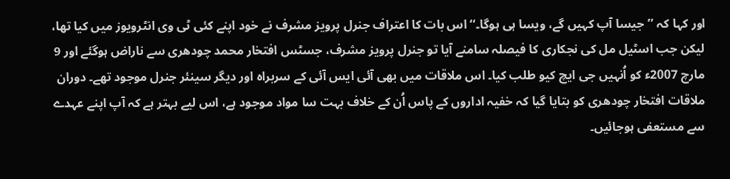اور کہا کہ ’’جیسا آپ کہیں گے، ویسا ہی ہوگا۔‘‘ اس بات کا اعتراف جنرل پرویز مشرف نے خود اپنے کئی ٹی وی انٹرویوز میں کیا تھا، لیکن جب اسٹیل مل کی نجکاری کا فیصلہ سامنے آیا تو جنرل پرویز مشرف، جسٹس افتخار محمد چودھری سے ناراض ہوگئے اور 9 مارچ 2007ء کو اُنہیں جی ایچ کیو طلب کیا۔ اس ملاقات میں بھی آئی ایس آئی کے سربراہ اور دیگر سینئر جنرل موجود تھے۔ دوران ملاقات افتخار چودھری کو بتایا گیا کہ خفیہ اداروں کے پاس اُن کے خلاف بہت سا مواد موجود ہے، اس لیے بہتر ہے کہ آپ اپنے عہدے سے مستعفی ہوجائیں۔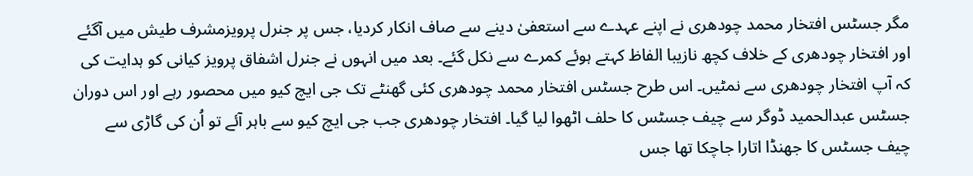مگر جسٹس افتخار محمد چودھری نے اپنے عہدے سے استعفیٰ دینے سے صاف انکار کردیا، جس پر جنرل پرویزمشرف طیش میں آگئے اور افتخار چودھری کے خلاف کچھ نازیبا الفاظ کہتے ہوئے کمرے سے نکل گئے۔ بعد میں انہوں نے جنرل اشفاق پرویز کیانی کو ہدایت کی کہ آپ افتخار چودھری سے نمٹیں۔ اس طرح جسٹس افتخار محمد چودھری کئی گھنٹے تک جی ایچ کیو میں محصور رہے اور اس دوران جسٹس عبدالحمید ڈوگر سے چیف جسٹس کا حلف اٹھوا لیا گیا۔ افتخار چودھری جب جی ایچ کیو سے باہر آئے تو اُن کی گاڑی سے چیف جسٹس کا جھنڈا اتارا جاچکا تھا جس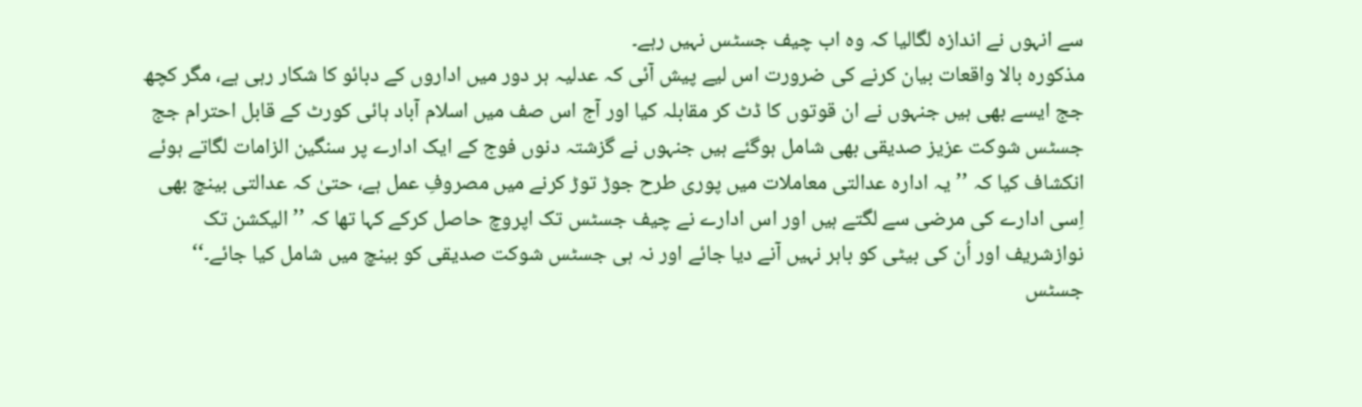سے انہوں نے اندازہ لگالیا کہ وہ اب چیف جسٹس نہیں رہے۔
مذکورہ بالا واقعات بیان کرنے کی ضرورت اس لیے پیش آئی کہ عدلیہ ہر دور میں اداروں کے دبائو کا شکار رہی ہے، مگر کچھ جج ایسے بھی ہیں جنہوں نے ان قوتوں کا ڈٹ کر مقابلہ کیا اور آج اس صف میں اسلام آباد ہائی کورٹ کے قابل احترام جج جسٹس شوکت عزیز صدیقی بھی شامل ہوگئے ہیں جنہوں نے گزشتہ دنوں فوج کے ایک ادارے پر سنگین الزامات لگاتے ہوئے انکشاف کیا کہ ’’یہ ادارہ عدالتی معاملات میں پوری طرح جوڑ توڑ کرنے میں مصروفِ عمل ہے، حتیٰ کہ عدالتی بینچ بھی اِسی ادارے کی مرضی سے لگتے ہیں اور اس ادارے نے چیف جسٹس تک اپروچ حاصل کرکے کہا تھا کہ ’’الیکشن تک نوازشریف اور اُن کی بیٹی کو باہر نہیں آنے دیا جائے اور نہ ہی جسٹس شوکت صدیقی کو بینچ میں شامل کیا جائے۔‘‘ جسٹس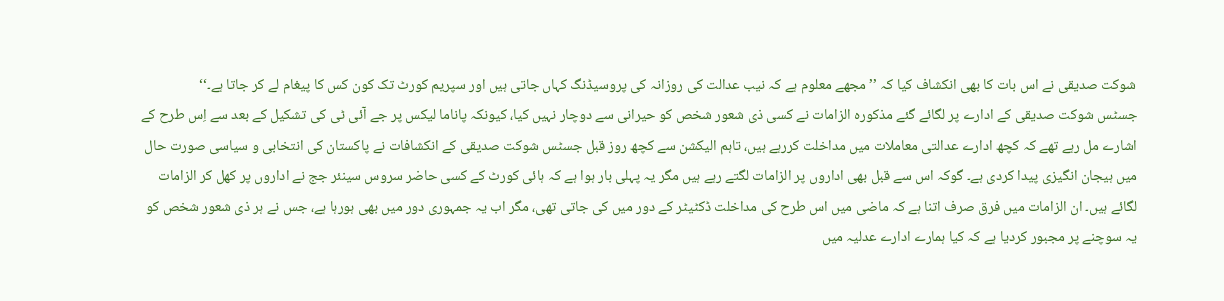شوکت صدیقی نے اس بات کا بھی انکشاف کیا کہ ’’مجھے معلوم ہے کہ نیب عدالت کی روزانہ کی پروسیڈنگ کہاں جاتی ہیں اور سپریم کورٹ تک کون کس کا پیغام لے کر جاتا ہے۔‘‘
جسٹس شوکت صدیقی کے ادارے پر لگائے گئے مذکورہ الزامات نے کسی ذی شعور شخص کو حیرانی سے دوچار نہیں کیا، کیونکہ پاناما لیکس پر جے آئی ٹی کی تشکیل کے بعد سے اِس طرح کے اشارے مل رہے تھے کہ کچھ ادارے عدالتی معاملات میں مداخلت کررہے ہیں، تاہم الیکشن سے کچھ روز قبل جسٹس شوکت صدیقی کے انکشافات نے پاکستان کی انتخابی و سیاسی صورت حال میں ہیجان انگیزی پیدا کردی ہے۔ گوکہ اس سے قبل بھی اداروں پر الزامات لگتے رہے ہیں مگر یہ پہلی بار ہوا ہے کہ ہائی کورٹ کے کسی حاضر سروس سینئر جج نے اداروں پر کھل کر الزامات لگائے ہیں۔ ان الزامات میں فرق صرف اتنا ہے کہ ماضی میں اس طرح کی مداخلت ڈکٹیٹر کے دور میں کی جاتی تھی، مگر اب یہ جمہوری دور میں بھی ہورہا ہے، جس نے ہر ذی شعور شخص کو یہ سوچنے پر مجبور کردیا ہے کہ کیا ہمارے ادارے عدلیہ میں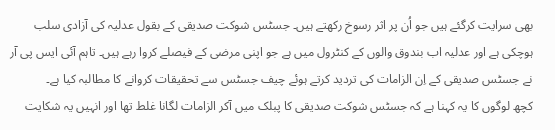بھی سرایت کرگئے ہیں جو اُن پر اثر رسوخ رکھتے ہیں۔ جسٹس شوکت صدیقی کے بقول عدلیہ کی آزادی سلب ہوچکی ہے اور عدلیہ اب بندوق والوں کے کنٹرول میں ہے جو اپنی مرضی کے فیصلے کروا رہے ہیں۔ تاہم آئی ایس پی آر نے جسٹس صدیقی کے اِن الزامات کی تردید کرتے ہوئے چیف جسٹس سے تحقیقات کروانے کا مطالبہ کیا ہے۔
کچھ لوگوں کا یہ کہنا ہے کہ جسٹس شوکت صدیقی کا پبلک میں آکر الزامات لگانا غلط تھا اور انہیں یہ شکایت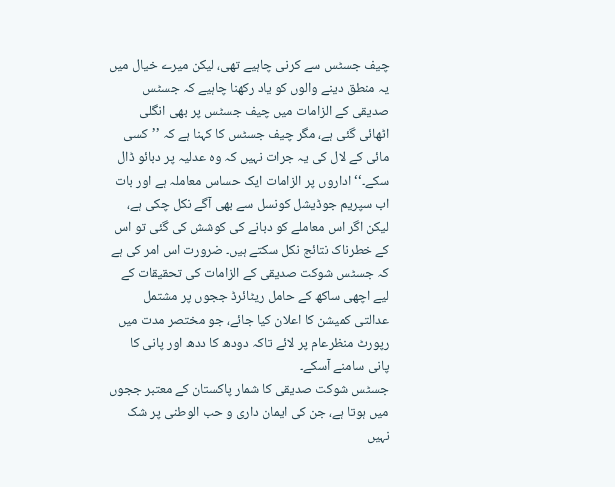چیف جسٹس سے کرنی چاہیے تھی، لیکن میرے خیال میں یہ منطق دینے والوں کو یاد رکھنا چاہیے کہ جسٹس صدیقی کے الزامات میں چیف جسٹس پر بھی انگلی اٹھائی گئی ہے، مگر چیف جسٹس کا کہنا ہے کہ ’’کسی مائی کے لال کی یہ جرات نہیں کہ وہ عدلیہ پر دبائو ڈال سکے۔‘‘ اداروں پر الزامات ایک حساس معاملہ ہے اور بات اب سپریم جوڈیشل کونسل سے بھی آگے نکل چکی ہے، لیکن اگر اس معاملے کو دبانے کی کوشش کی گئی تو اس کے خطرناک نتائج نکل سکتے ہیں۔ ضرورت اس امر کی ہے کہ جسٹس شوکت صدیقی کے الزامات کی تحقیقات کے لیے اچھی ساکھ کے حامل ریٹائرڈ ججوں پر مشتمل عدالتی کمیشن کا اعلان کیا جائے، جو مختصر مدت میں رپورٹ منظرعام پر لائے تاکہ دودھ کا ددھ اور پانی کا پانی سامنے آسکے۔
جسٹس شوکت صدیقی کا شمار پاکستان کے معتبر ججوں میں ہوتا ہے، جن کی ایمان داری و حب الوطنی پر شک نہیں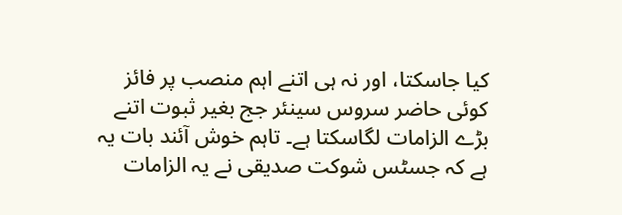کیا جاسکتا، اور نہ ہی اتنے اہم منصب پر فائز کوئی حاضر سروس سینئر جج بغیر ثبوت اتنے بڑے الزامات لگاسکتا ہے۔ تاہم خوش آئند بات یہ ہے کہ جسٹس شوکت صدیقی نے یہ الزامات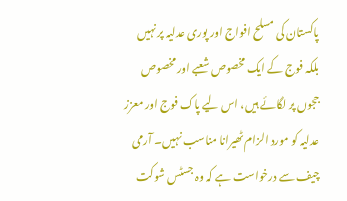پاکستان کی مسلح افواج اور پوری عدلیہ پر نہیں بلکہ فوج کے ایک مخصوص شعبے اور مخصوص ججوں پر لگائے ہیں، اس لیے پاک فوج اور معزز عدلیہ کو مورد الزام ٹھیرانا مناسب نہیں۔ آرمی چیف سے درخواست ہے کہ وہ جسٹس شوکت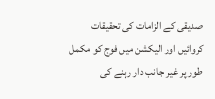صدیقی کے الزامات کی تحقیقات کروائیں اور الیکشن میں فوج کو مکمل طور پر غیر جانب دار رہنے کی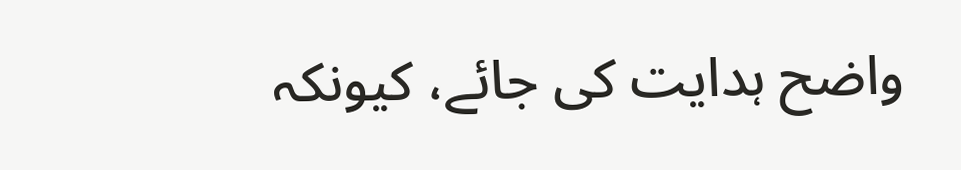واضح ہدایت کی جائے، کیونکہ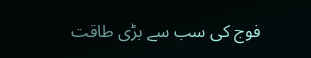فوج کی سب سے بڑی طاقت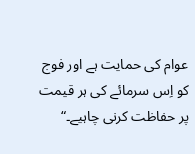عوام کی حمایت ہے اور فوج کو اِس سرمائے کی ہر قیمت پر حفاظت کرنی چاہیے۔“